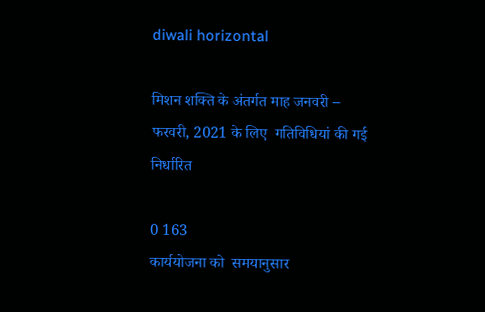diwali horizontal

मिशन शक्ति के अंतर्गत माह जनवरी – फरवरी, 2021 के लिए  गतिविधियां की गई निर्धारित

0 163
कार्ययोजना को  समयानुसार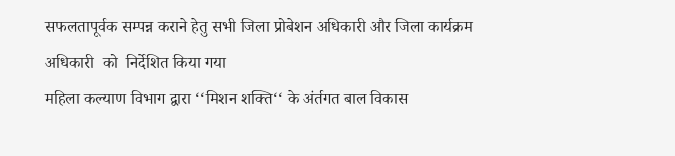सफलतापूर्वक सम्पन्न कराने हेतु सभी जिला प्रोबेशन अधिकारी और जिला कार्यक्रम अधिकारी  को  निर्देशित किया गया
महिला कल्याण विभाग द्वारा ‘‘मिशन शक्ति‘‘ के अंर्तगत बाल विकास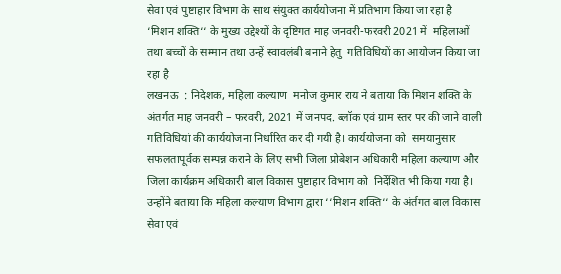सेवा एवं पुष्टाहार विभाग के साथ संयुक्त कार्ययोजना में प्रतिभाग किया जा रहा है
‘मिशन शक्ति‘‘ के मुख्य उद्देश्यों के दृष्टिगत माह जनवरी-फरवरी 2021 में  महिलाओं तथा बच्चों के सम्मान तथा उन्हें स्वावलंबी बनाने हेतु  गतिविधियों का आयोजन किया जा रहा है
लखनऊ  : निदेशक, महिला कल्याण  मनोज कुमार राय ने बताया कि मिशन शक्ति के अंतर्गत माह जनवरी – फरवरी, 2021 में जनपद. ब्लॉक एवं ग्राम स्तर पर की जाने वाली गतिविधियां की कार्ययोजना निर्धारित कर दी गयी है। कार्ययोजना को  समयानुसार सफलतापूर्वक सम्पन्न कराने के लिए सभी जिला प्रोबेशन अधिकारी महिला कल्याण और जिला कार्यक्रम अधिकारी बाल विकास पुष्टाहार विभाग को  निर्देशित भी किया गया है। उन्होंने बताया कि महिला कल्याण विभाग द्वारा ‘‘मिशन शक्ति‘‘ के अंर्तगत बाल विकास सेवा एवं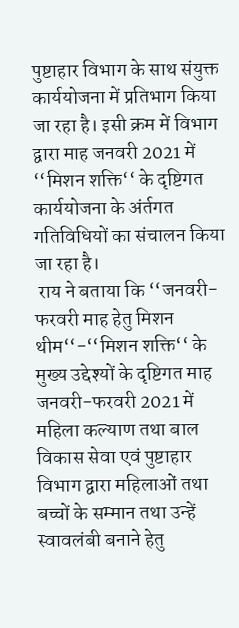पुष्टाहार विभाग के साथ संयुक्त कार्ययोजना में प्रतिभाग किया जा रहा है। इसी क्रम में विभाग द्वारा माह जनवरी 2021 में ‘‘मिशन शक्ति‘‘ के दृष्टिगत  कार्ययोजना के अंर्तगत  गतिविधियों का संचालन किया जा रहा है।
 राय ने बताया कि ‘‘जनवरी-फरवरी माह हेतु मिशन थीम‘‘-‘‘मिशन शक्ति‘‘ के मुख्य उद्देश्यों के दृष्टिगत माह जनवरी-फरवरी 2021 में महिला कल्याण तथा बाल विकास सेवा एवं पुष्टाहार विभाग द्वारा महिलाओं तथा बच्चों के सम्मान तथा उन्हें स्वावलंबी बनाने हेतु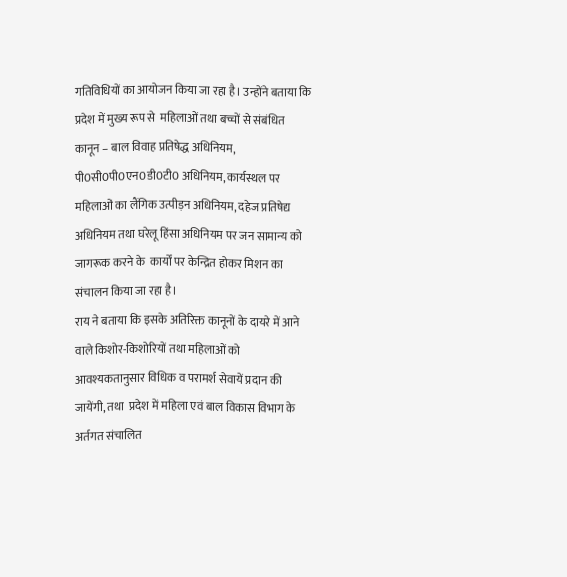गतिविधियों का आयोजन किया जा रहा है। उन्होंने बताया कि प्रदेश में मुख्य रूप से  महिलाओं तथा बच्चों से संबंधित कानून – बाल विवाह प्रतिषेद्ध अधिनियम, पी0सी0पी0एन0डी0टी0 अधिनियम, कार्यस्थल पर महिलाओं का लैंगिक उत्पीड़न अधिनियम, दहेज प्रतिषेद्य अधिनियम तथा घरेलू हिंसा अधिनियम पर जन सामान्य को जागरूक करने के  कार्यों पर केन्द्रित होकर मिशन का संचालन किया जा रहा है।
राय ने बताया कि इसके अतिरिक्त कानूनों के दायरे में आने वाले किशोर-किशोरियों तथा महिलाओं को आवश्यकतानुसार विधिक व परामर्श सेवायें प्रदान की जायेंगी, तथा  प्रदेश में महिला एवं बाल विकास विभाग के अर्तगत संचालित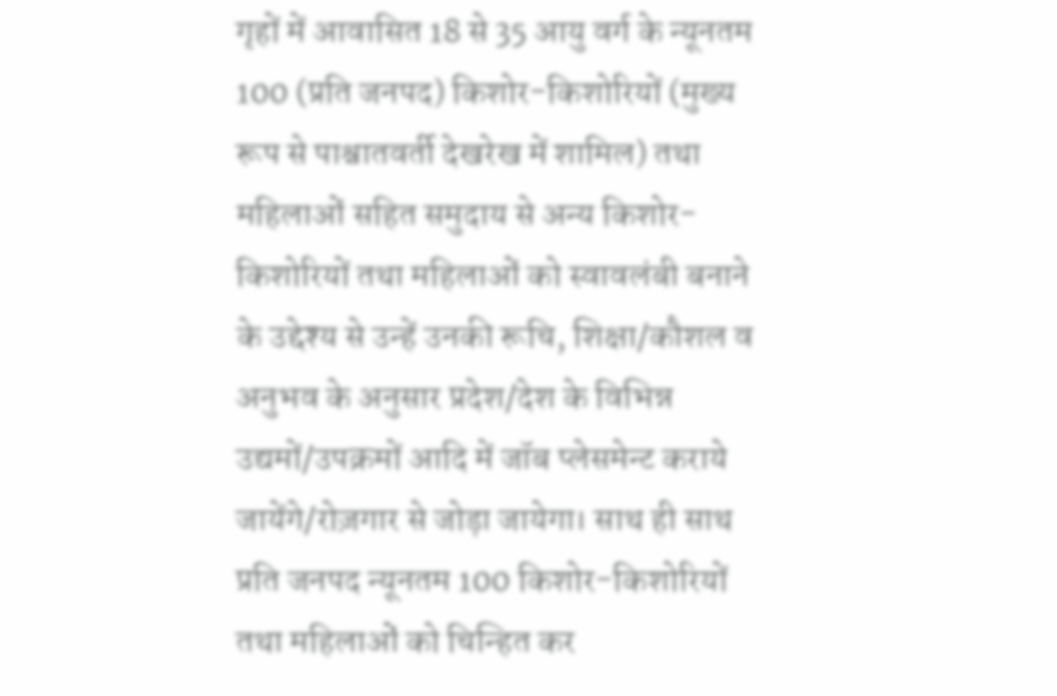गृहों में आवासित 18 से 35 आयु वर्ग के न्यूनतम 100 (प्रति जनपद) किशोर-किशोरियों (मुख्य रूप से पाश्चातवर्ती देखरेख में शामिल) तथा महिलाओं सहित समुदाय से अन्य किशोर-किशोरियों तथा महिलाओं को स्वावलंबी बनाने के उद्देश्य से उन्हें उनकी रूचि, शिक्षा/कौशल व अनुभव के अनुसार प्रदेश/देश के विभिन्न उद्यमों/उपक्रमों आदि में जॉब प्लेसमेन्ट कराये जायेंगे/रोज़गार से जोड़ा जायेगा। साथ ही साथ प्रति जनपद न्यूनतम 100 किशोर-किशोरियों तथा महिलाओं को चिन्हित कर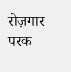रोज़गार परक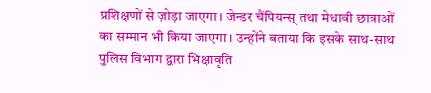प्रशिक्षणों से ज़ोड़ा जाएगा। जेन्डर चैंपियन्स् तथा मेधावी छात्राओं का सम्मान भी किया जाएगा। उन्होंने बताया कि इसके साथ-साथ पुलिस विभाग द्वारा भिक्षावृति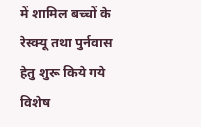में शामिल बच्चों के रेस्क्यू तथा पुर्नवास हेतु शुरू किये गये विशेष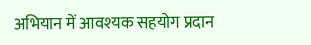अभियान में आवश्यक सहयोग प्रदान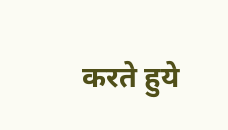करते हुये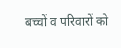बच्चों व परिवारों को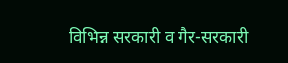विभिन्न सरकारी व गैर-सरकारी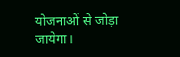योजनाओं से जोड़ा जायेगा।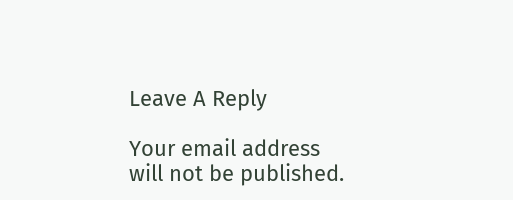Leave A Reply

Your email address will not be published.